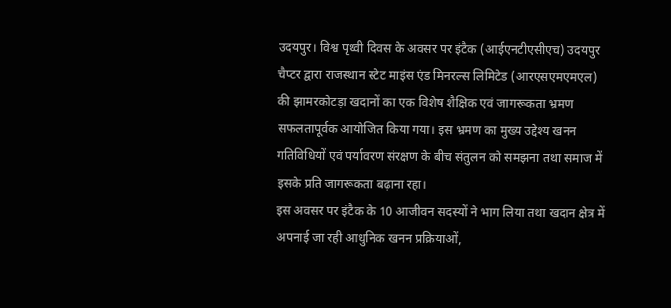उदयपुर। विश्व पृथ्वी दिवस के अवसर पर इंटैक (आईएनटीएसीएच) उदयपुर चैप्टर द्वारा राजस्थान स्टेट माइंस एंड मिनरल्स लिमिटेड (आरएसएमएमएल) की झामरकोटड़ा खदानों का एक विशेष शैक्षिक एवं जागरूकता भ्रमण सफलतापूर्वक आयोजित किया गया। इस भ्रमण का मुख्य उद्देश्य खनन गतिविधियों एवं पर्यावरण संरक्षण के बीच संतुलन को समझना तथा समाज में इसके प्रति जागरूकता बढ़ाना रहा।
इस अवसर पर इंटैक के 10 आजीवन सदस्यों ने भाग लिया तथा खदान क्षेत्र में अपनाई जा रही आधुनिक खनन प्रक्रियाओं,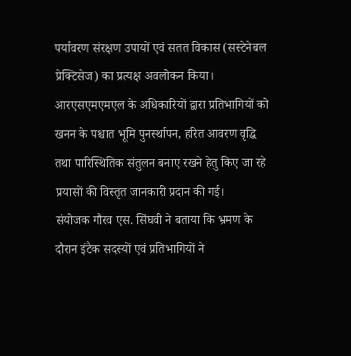पर्यावरण संरक्षण उपायों एवं सतत विकास (सस्टेनेबल प्रेक्टिसेज) का प्रत्यक्ष अवलोकन किया। आरएसएमएमएल के अधिकारियों द्वारा प्रतिभागियों को खनन के पश्चात भूमि पुनर्स्थापन, हरित आवरण वृद्धि तथा पारिस्थितिक संतुलन बनाए रखने हेतु किए जा रहे प्रयासों की विस्तृत जानकारी प्रदान की गई।
संयोजक गौरव एस. सिंघवी ने बताया कि भ्रमण के दौरान इंटैक सदस्यों एवं प्रतिभागियों ने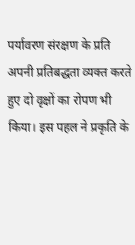पर्यावरण संरक्षण के प्रति अपनी प्रतिबद्धता व्यक्त करते हुए दो वृक्षों का रोपण भी किया। इस पहल ने प्रकृति के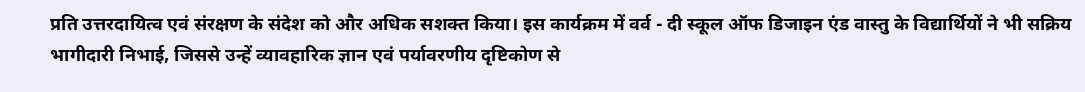प्रति उत्तरदायित्व एवं संरक्षण के संदेश को और अधिक सशक्त किया। इस कार्यक्रम में वर्व - दी स्कूल ऑफ डिजाइन एंड वास्तु के विद्यार्थियों ने भी सक्रिय भागीदारी निभाई, जिससे उन्हें व्यावहारिक ज्ञान एवं पर्यावरणीय दृष्टिकोण से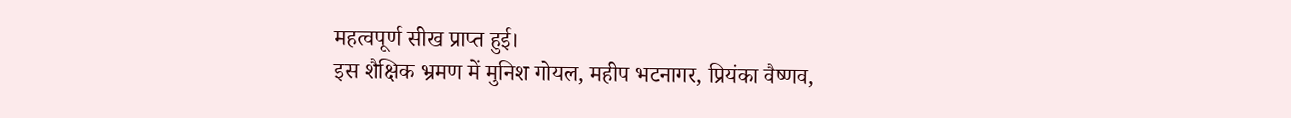महत्वपूर्ण सीख प्राप्त हुई।
इस शैक्षिक भ्रमण में मुनिश गोयल, महीप भटनागर, प्रियंका वैष्णव,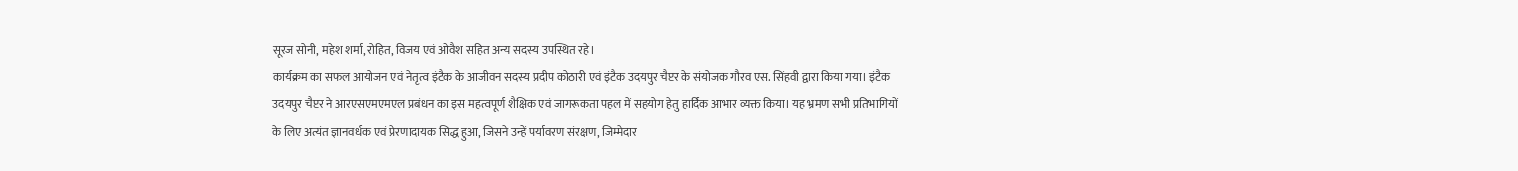सूरज सोनी, महेश शर्मा, रोहित, विजय एवं ओवैश सहित अन्य सदस्य उपस्थित रहे।
कार्यक्रम का सफल आयोजन एवं नेतृत्व इंटैक के आजीवन सदस्य प्रदीप कोठारी एवं इंटैक उदयपुर चैप्टर के संयोजक गौरव एस. सिंहवी द्वारा किया गया। इंटैक उदयपुर चैप्टर ने आरएसएमएमएल प्रबंधन का इस महत्वपूर्ण शैक्षिक एवं जागरूकता पहल में सहयोग हेतु हार्दिक आभार व्यक्त किया। यह भ्रमण सभी प्रतिभागियों के लिए अत्यंत ज्ञानवर्धक एवं प्रेरणादायक सिद्ध हुआ, जिसने उन्हें पर्यावरण संरक्षण, जिम्मेदार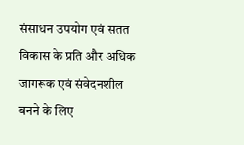संसाधन उपयोग एवं सतत विकास के प्रति और अधिक जागरूक एवं संवेदनशील बनने के लिए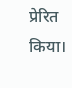प्रेरित किया।